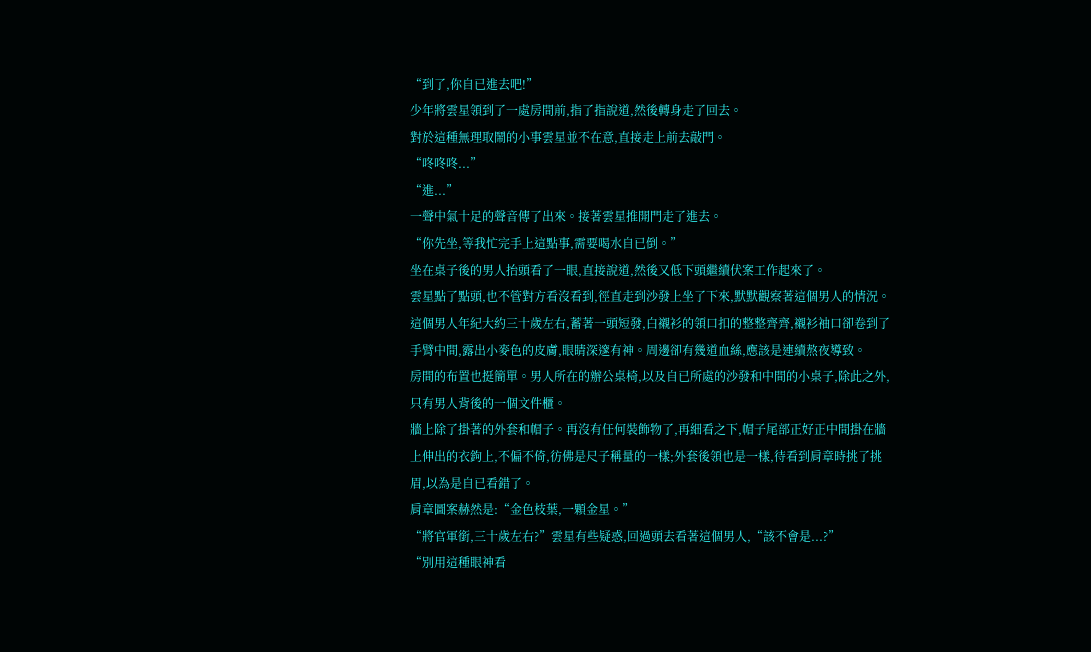“到了,你自已進去吧!”
少年將雲星領到了一處房間前,指了指說道,然後轉身走了回去。
對於這種無理取鬧的小事雲星並不在意,直接走上前去敲門。
“咚咚咚...”
“進...”
一聲中氣十足的聲音傳了出來。接著雲星推開門走了進去。
“你先坐,等我忙完手上這點事,需要喝水自已倒。”
坐在桌子後的男人抬頭看了一眼,直接說道,然後又低下頭繼續伏案工作起來了。
雲星點了點頭,也不管對方看沒看到,徑直走到沙發上坐了下來,默默觀察著這個男人的情況。
這個男人年紀大約三十歲左右,蓄著一頭短發,白襯衫的領口扣的整整齊齊,襯衫袖口卻卷到了手臂中間,露出小麥色的皮膚,眼睛深邃有神。周邊卻有幾道血絲,應該是連續熬夜導致。
房間的布置也挺簡單。男人所在的辦公桌椅,以及自已所處的沙發和中間的小桌子,除此之外,只有男人背後的一個文件櫃。
牆上除了掛著的外套和帽子。再沒有任何裝飾物了,再細看之下,帽子尾部正好正中間掛在牆上伸出的衣鉤上,不偏不倚,彷佛是尺子稱量的一樣;外套後領也是一樣,待看到肩章時挑了挑眉,以為是自已看錯了。
肩章圖案赫然是:“金色枝葉,一顆金星。”
“將官軍銜,三十歲左右?”雲星有些疑惑,回過頭去看著這個男人,“該不會是...?”
“別用這種眼神看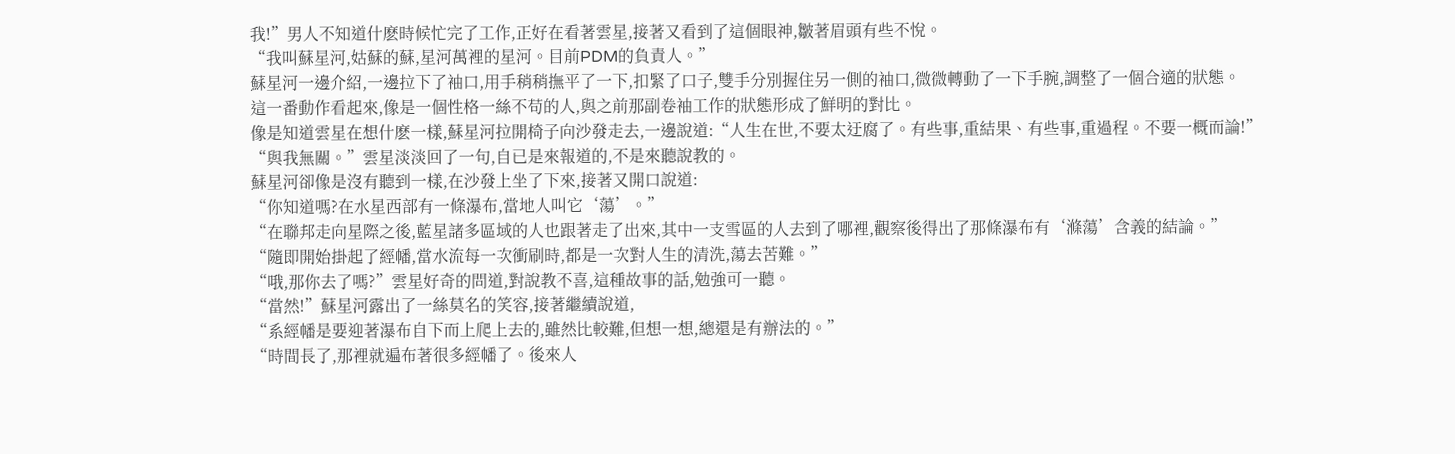我!”男人不知道什麽時候忙完了工作,正好在看著雲星,接著又看到了這個眼神,皺著眉頭有些不悅。
“我叫蘇星河,姑蘇的蘇,星河萬裡的星河。目前PDM的負責人。”
蘇星河一邊介紹,一邊拉下了袖口,用手稍稍撫平了一下,扣緊了口子,雙手分別握住另一側的袖口,微微轉動了一下手腕,調整了一個合適的狀態。
這一番動作看起來,像是一個性格一絲不苟的人,與之前那副卷袖工作的狀態形成了鮮明的對比。
像是知道雲星在想什麽一樣,蘇星河拉開椅子向沙發走去,一邊說道:“人生在世,不要太迂腐了。有些事,重結果、有些事,重過程。不要一概而論!”
“與我無關。”雲星淡淡回了一句,自已是來報道的,不是來聽說教的。
蘇星河卻像是沒有聽到一樣,在沙發上坐了下來,接著又開口說道:
“你知道嗎?在水星西部有一條瀑布,當地人叫它‘蕩’。”
“在聯邦走向星際之後,藍星諸多區域的人也跟著走了出來,其中一支雪區的人去到了哪裡,觀察後得出了那條瀑布有‘滌蕩’含義的結論。”
“隨即開始掛起了經幡,當水流每一次衝刷時,都是一次對人生的清洗,蕩去苦難。”
“哦,那你去了嗎?”雲星好奇的問道,對說教不喜,這種故事的話,勉強可一聽。
“當然!”蘇星河露出了一絲莫名的笑容,接著繼續說道,
“系經幡是要迎著瀑布自下而上爬上去的,雖然比較難,但想一想,總還是有辦法的。”
“時間長了,那裡就遍布著很多經幡了。後來人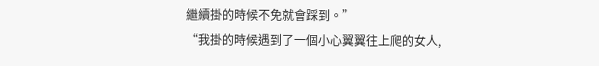繼續掛的時候不免就會踩到。”
“我掛的時候遇到了一個小心翼翼往上爬的女人,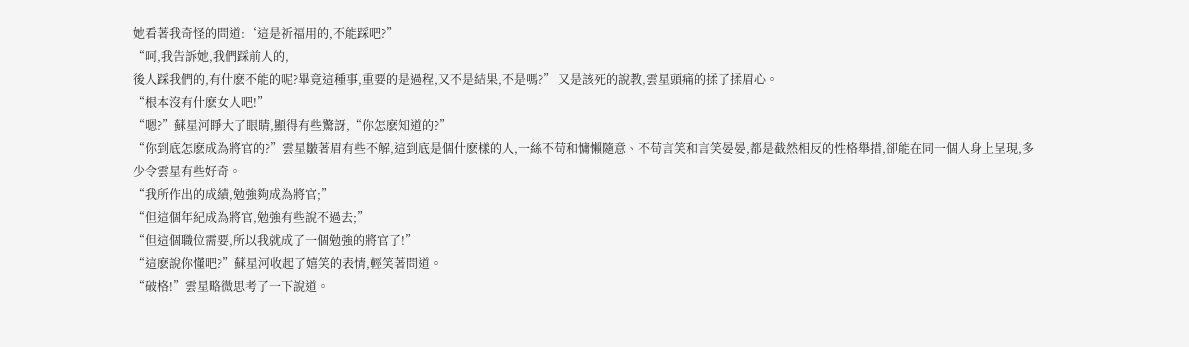她看著我奇怪的問道:‘這是祈福用的,不能踩吧?”
“呵,我告訴她,我們踩前人的,
後人踩我們的,有什麽不能的呢?畢竟這種事,重要的是過程,又不是結果,不是嗎?” 又是該死的說教,雲星頭痛的揉了揉眉心。
“根本沒有什麽女人吧!”
“嗯?”蘇星河睜大了眼睛,顯得有些驚訝,“你怎麽知道的?”
“你到底怎麽成為將官的?”雲星皺著眉有些不解,這到底是個什麽樣的人,一絲不苟和慵懶隨意、不苟言笑和言笑晏晏,都是截然相反的性格舉措,卻能在同一個人身上呈現,多少令雲星有些好奇。
“我所作出的成績,勉強夠成為將官;”
“但這個年紀成為將官,勉強有些說不過去;”
“但這個職位需要,所以我就成了一個勉強的將官了!”
“這麽說你懂吧?”蘇星河收起了嬉笑的表情,輕笑著問道。
“破格!”雲星略微思考了一下說道。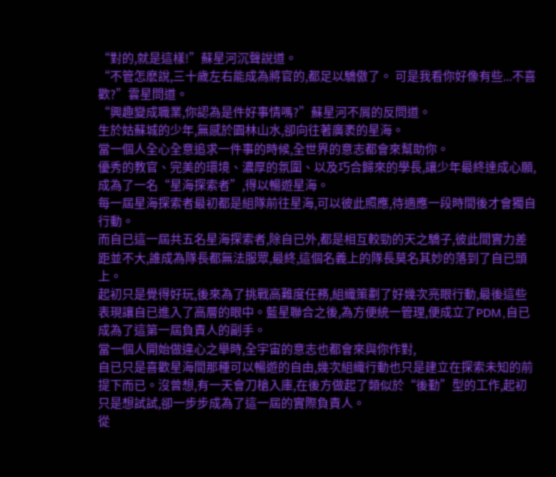“對的,就是這樣!”蘇星河沉聲說道。
“不管怎麽說,三十歲左右能成為將官的,都足以驕傲了。 可是我看你好像有些...不喜歡?”雲星問道。
“興趣變成職業,你認為是件好事情嗎?”蘇星河不屑的反問道。
生於姑蘇城的少年,無感於園林山水,卻向往著廣袤的星海。
當一個人全心全意追求一件事的時候,全世界的意志都會來幫助你。
優秀的教官、完美的環境、濃厚的氛圍、以及巧合歸來的學長,讓少年最終達成心願,成為了一名“星海探索者”,得以暢遊星海。
每一屆星海探索者最初都是組隊前往星海,可以彼此照應,待適應一段時間後才會獨自行動。
而自已這一屆共五名星海探索者,除自已外,都是相互較勁的天之驕子,彼此間實力差距並不大,誰成為隊長都無法服眾,最終,這個名義上的隊長莫名其妙的落到了自已頭上。
起初只是覺得好玩,後來為了挑戰高難度任務,組織策劃了好幾次亮眼行動,最後這些表現讓自已進入了高層的眼中。藍星聯合之後,為方便統一管理,便成立了PDM,自已成為了這第一屆負責人的副手。
當一個人開始做違心之舉時,全宇宙的意志也都會來與你作對,
自已只是喜歡星海間那種可以暢遊的自由,幾次組織行動也只是建立在探索未知的前提下而已。沒曾想,有一天會刀槍入庫,在後方做起了類似於“後勤”型的工作,起初只是想試試,卻一步步成為了這一屆的實際負責人。
從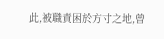此,被職責困於方寸之地,曾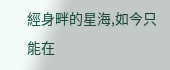經身畔的星海,如今只能在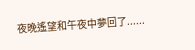夜晚遙望和午夜中夢回了......